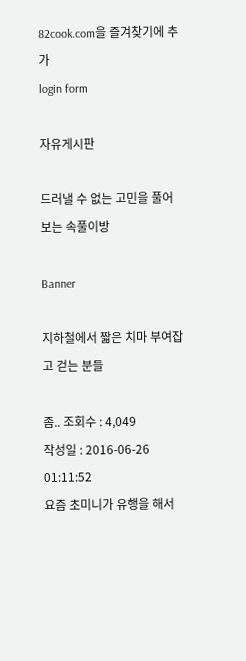82cook.com을 즐겨찾기에 추가
login form

자유게시판

드러낼 수 없는 고민을 풀어보는 속풀이방

Banner

지하철에서 짧은 치마 부여잡고 걷는 분들

좀.. 조회수 : 4,049
작성일 : 2016-06-26 01:11:52
요즘 초미니가 유행을 해서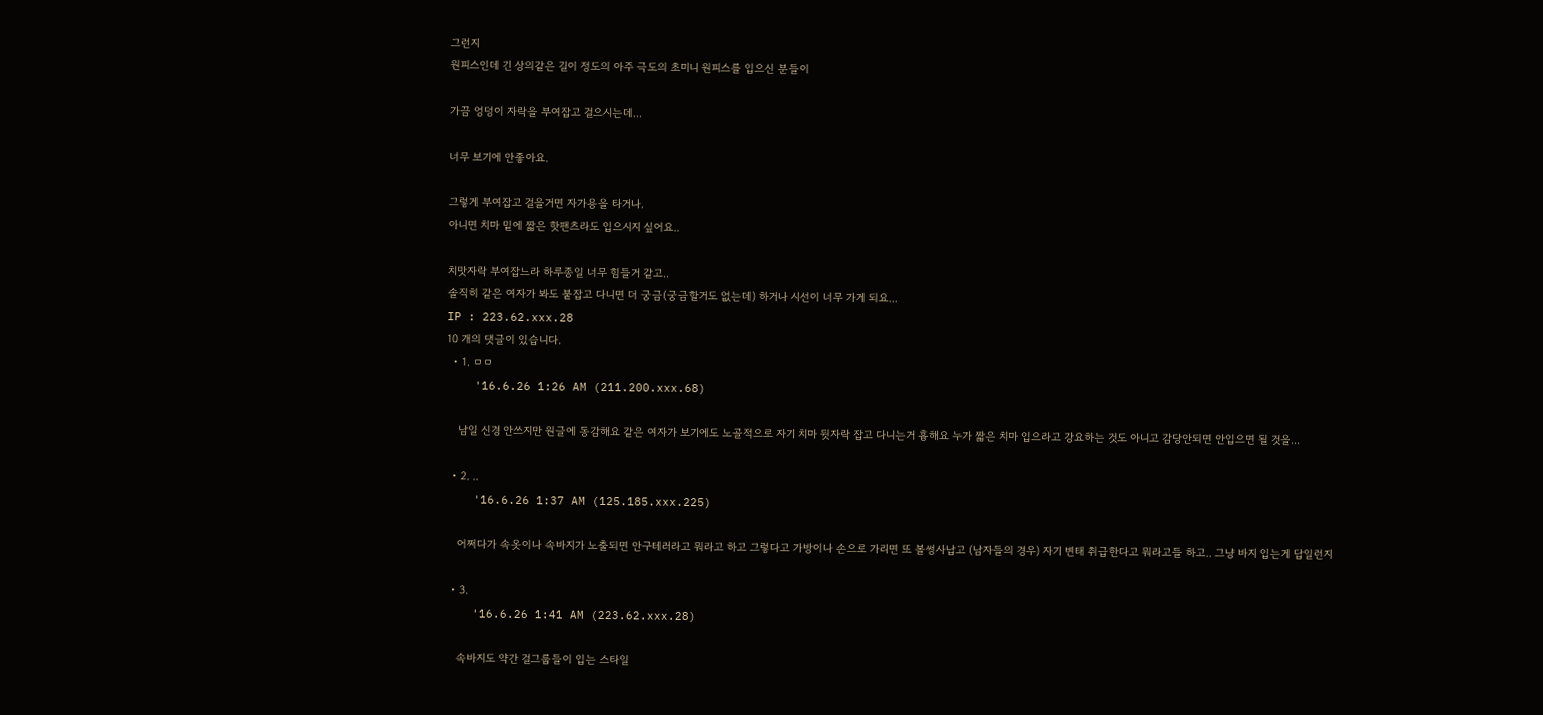그런지
원피스인데 긴 상의같은 길이 정도의 아주 극도의 초미니 원피스를 입으신 분들이

가끔 엉덩이 자락을 부여잡고 걸으시는데...

너무 보기에 안좋아요.

그렇게 부여잡고 걸을거면 자가용을 타거나.
아니면 치마 밑에 짧은 핫팬츠라도 입으시지 싶어요..

치맛자락 부여잡느라 하루종일 너무 힘들거 같고..
솔직히 같은 여자가 봐도 붙잡고 다니면 더 궁금(궁금할거도 없는데) 하거나 시선이 너무 가게 되요...
IP : 223.62.xxx.28
10 개의 댓글이 있습니다.
  • 1. ㅁㅁ
    '16.6.26 1:26 AM (211.200.xxx.68)

    남일 신경 안쓰지만 원글에 동감해요 같은 여자가 보기에도 노골적으로 자기 치마 뒷자락 잡고 다니는거 흉해요 누가 짧은 치마 입으라고 강요하는 것도 아니고 감당안되면 안입으면 될 것을...

  • 2. ..
    '16.6.26 1:37 AM (125.185.xxx.225)

    어쩌다가 속옷이나 속바지가 노출되면 안구테러라고 뭐라고 하고 그렇다고 가방이나 손으로 가리면 또 볼썽사납고 (남자들의 경우) 자기 변태 취급한다고 뭐라고들 하고.. 그냥 바지 입는게 답일런지

  • 3.
    '16.6.26 1:41 AM (223.62.xxx.28)

    속바지도 약간 걸그룹들이 입는 스타일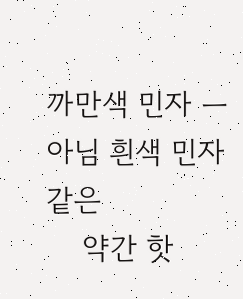까만색 민자 ㅡ 아님 흰색 민자 같은
    약간 핫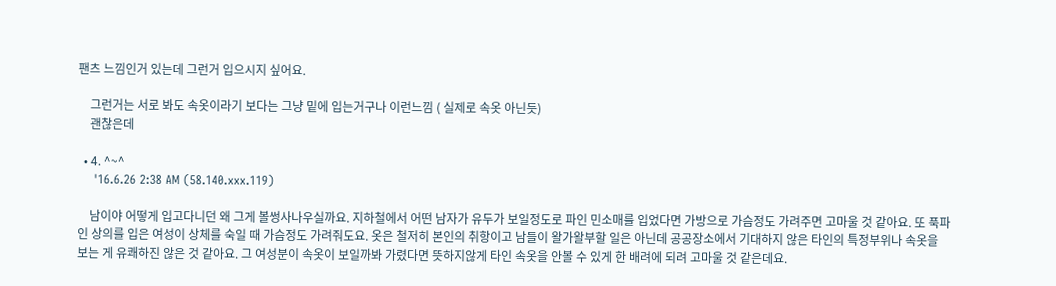팬츠 느낌인거 있는데 그런거 입으시지 싶어요.

    그런거는 서로 봐도 속옷이라기 보다는 그냥 밑에 입는거구나 이런느낌 ( 실제로 속옷 아닌듯)
    괜찮은데

  • 4. ^~^
    '16.6.26 2:38 AM (58.140.xxx.119)

    남이야 어떻게 입고다니던 왜 그게 볼썽사나우실까요. 지하철에서 어떤 남자가 유두가 보일정도로 파인 민소매를 입었다면 가방으로 가슴정도 가려주면 고마울 것 같아요. 또 푹파인 상의를 입은 여성이 상체를 숙일 때 가슴정도 가려줘도요. 옷은 철저히 본인의 취항이고 남들이 왈가왈부할 일은 아닌데 공공장소에서 기대하지 않은 타인의 특정부위나 속옷을 보는 게 유쾌하진 않은 것 같아요. 그 여성분이 속옷이 보일까봐 가렸다면 뜻하지않게 타인 속옷을 안볼 수 있게 한 배려에 되려 고마울 것 같은데요.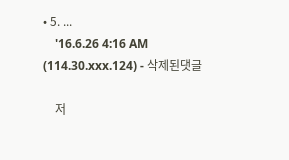• 5. ...
    '16.6.26 4:16 AM (114.30.xxx.124) - 삭제된댓글

    저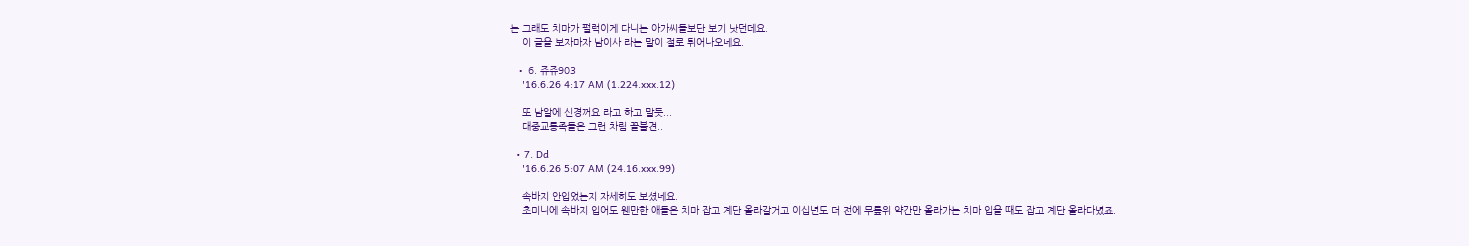는 그래도 치마가 펄럭이게 다니는 아가씨들보단 보기 낫던데요.
    이 글을 보자마자 남이사 라는 말이 절로 튀어나오네요.

  • 6. 쥬쥬903
    '16.6.26 4:17 AM (1.224.xxx.12)

    또 남알에 신경꺼요 라고 하고 말듯...
    대중교통족들은 그런 차림 꼴불견..

  • 7. Dd
    '16.6.26 5:07 AM (24.16.xxx.99)

    속바지 안입었는지 자세히도 보셨네요.
    초미니에 속바지 입어도 웬만한 애들은 치마 잡고 계단 올라갈거고 이십년도 더 전에 무릎위 약간만 올라가는 치마 입을 때도 잡고 계단 올라다녔죠.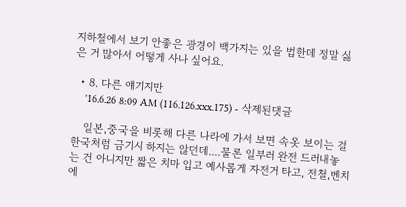지하철에서 보기 안좋은 광경이 백가지는 있을 법한데 정말 싫은 거 많아서 어떻게 사나 싶어요.

  • 8. 다른 얘기지만
    '16.6.26 8:09 AM (116.126.xxx.175) - 삭제된댓글

    일본,중국을 비롯해 다른 나라에 가서 보면 속옷 보이는 걸 한국처럼 금기시 하지는 않던데....물론 일부러 완전 드러내놓는 건 아니지만 짧은 치마 입고 예사롭게 자전거 타고, 전철,벤치에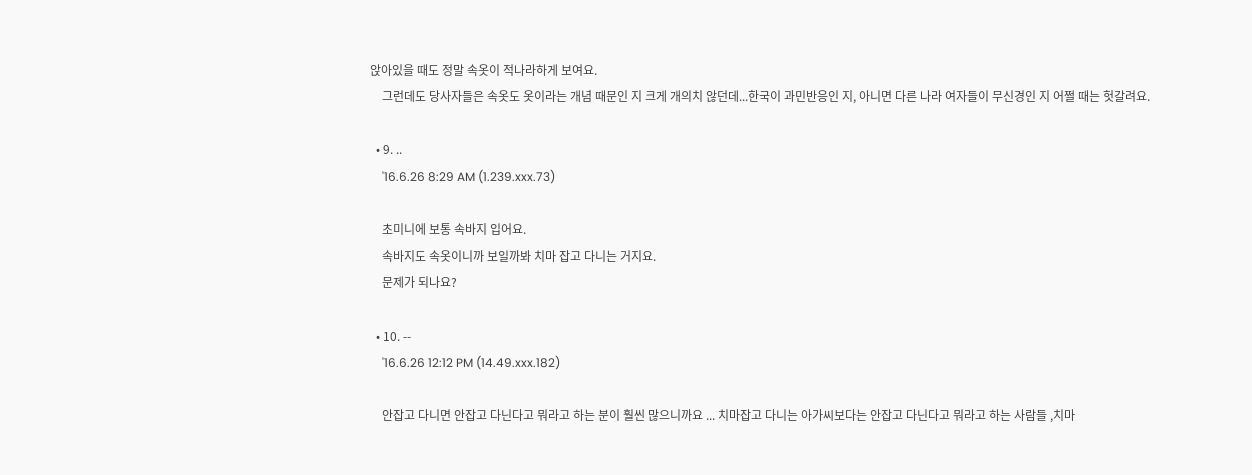앉아있을 때도 정말 속옷이 적나라하게 보여요.
    그런데도 당사자들은 속옷도 옷이라는 개념 때문인 지 크게 개의치 않던데...한국이 과민반응인 지, 아니면 다른 나라 여자들이 무신경인 지 어쩔 때는 헛갈려요.

  • 9. ..
    '16.6.26 8:29 AM (1.239.xxx.73)

    초미니에 보통 속바지 입어요.
    속바지도 속옷이니까 보일까봐 치마 잡고 다니는 거지요.
    문제가 되나요?

  • 10. --
    '16.6.26 12:12 PM (14.49.xxx.182)

    안잡고 다니면 안잡고 다닌다고 뭐라고 하는 분이 훨씬 많으니까요 ... 치마잡고 다니는 아가씨보다는 안잡고 다닌다고 뭐라고 하는 사람들 ,치마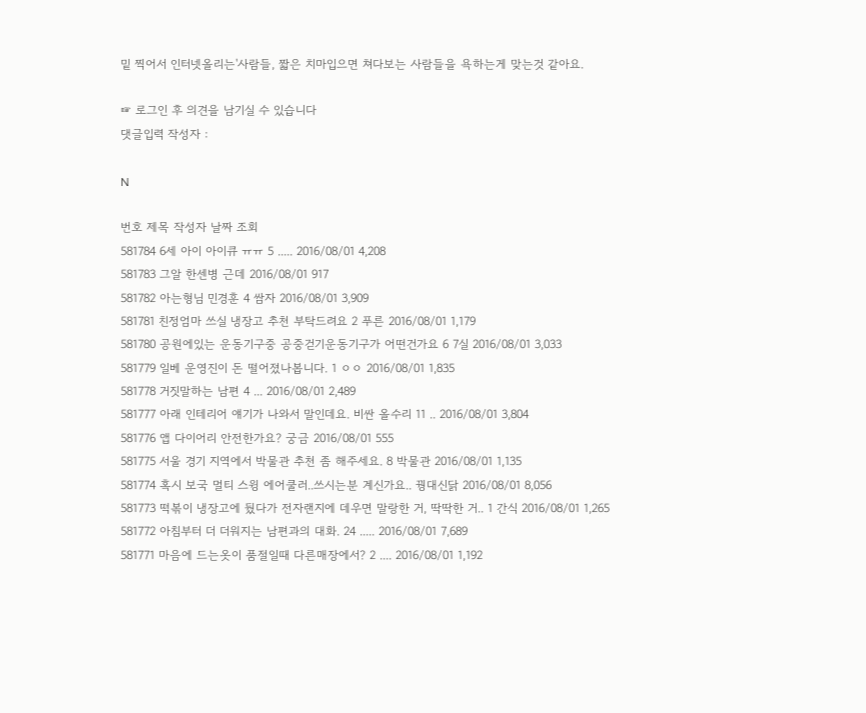밑 찍어서 인터넷올리는'사람들, 짧은 치마입으면 쳐다보는 사람들을 욕하는게 맞는것 같아요.

☞ 로그인 후 의견을 남기실 수 있습니다
댓글입력 작성자 :

N

번호 제목 작성자 날짜 조회
581784 6세 아이 아이큐 ㅠㅠ 5 ..... 2016/08/01 4,208
581783 그알 한센병 근데 2016/08/01 917
581782 아는형님 민경훈 4 쌈자 2016/08/01 3,909
581781 친정엄마 쓰실 냉장고 추천 부탁드려요 2 푸른 2016/08/01 1,179
581780 공원에있는 운동기구중 공중걷기운동기구가 어떤건가요 6 7실 2016/08/01 3,033
581779 일베 운영진이 돈 떨어졌나봅니다. 1 ㅇㅇ 2016/08/01 1,835
581778 거짓말하는 남편 4 ... 2016/08/01 2,489
581777 아래 인테리어 얘기가 나와서 말인데요. 비싼 올수리 11 .. 2016/08/01 3,804
581776 앱 다이어리 안전한가요? 궁금 2016/08/01 555
581775 서울 경기 지역에서 박물관 추천 좀 해주세요. 8 박물관 2016/08/01 1,135
581774 혹시 보국 멀티 스윙 에어쿨러..쓰시는분 계신가요.. 꿩대신닭 2016/08/01 8,056
581773 떡볶이 냉장고에 뒀다가 전자랜지에 데우면 말랑한 거, 딱딱한 거.. 1 간식 2016/08/01 1,265
581772 아침부터 더 더워지는 남편과의 대화. 24 ..... 2016/08/01 7,689
581771 마음에 드는옷이 품절일때 다른매장에서? 2 .... 2016/08/01 1,192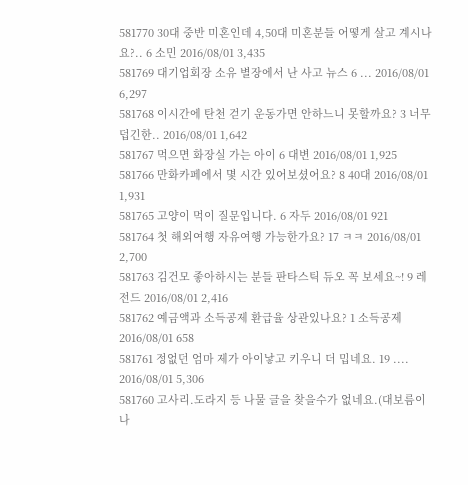581770 30대 중반 미혼인데 4,50대 미혼분들 어떻게 살고 계시나요?.. 6 소민 2016/08/01 3,435
581769 대기업회장 소유 별장에서 난 사고 뉴스 6 ... 2016/08/01 6,297
581768 이시간에 탄천 걷기 운동가면 안하느니 못할까요? 3 너무 덥긴한.. 2016/08/01 1,642
581767 먹으면 화장실 가는 아이 6 대변 2016/08/01 1,925
581766 만화카페에서 몇 시간 있어보셨어요? 8 40대 2016/08/01 1,931
581765 고양이 먹이 질문입니다. 6 자두 2016/08/01 921
581764 첫 해외여행 자유여행 가능한가요? 17 ㅋㅋ 2016/08/01 2,700
581763 김건모 좋아하시는 분들 판타스틱 듀오 꼭 보세요~! 9 레전드 2016/08/01 2,416
581762 예금액과 소득공제 환급율 상관있나요? 1 소득공제 2016/08/01 658
581761 정없던 엄마 제가 아이낳고 키우니 더 밉네요. 19 .... 2016/08/01 5,306
581760 고사리.도라지 등 나물 글을 찾을수가 없네요.(대보름이나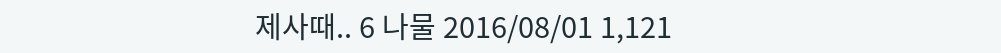제사때.. 6 나물 2016/08/01 1,121